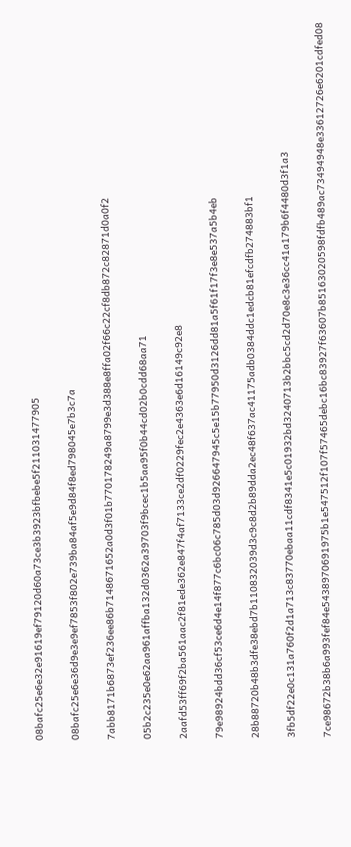08bafc25e6e32e91619ef79120d60a73ce3b3923bfbebe5f211031477905

08bafc25e6e36d9e3e9ef7853f802e739ba84af5e9d84f8ed798045e7b3c7a

7abb8171b6873ef236ee86b7148671652a0d3f01b770178249a8799e3d388e8ffa02f66c22cf8db872c82871d0a0f2

05b2c235e0e62aa961affba132d0362a39703f9bcec1b5aa95f0b44cd02b0cdd68aa71

2aafd53ff69f2ba561aac2f81ede362e847f4af7133ce2df0229fec2e4363e6d16149c92e8

79e98924bdd36cf53ce6d4e14f877c6bc06c785d03d926647945c5e15b77950d3126dd81a5f61f17f3e8e537a5b4eb

28b88720b48b3dfe38ebd7b110832039d3c9c8d2b89dda2ec48f637ac41175adb0384ddc1edcb81efcdfb274883bf1

3fb5df22e0c131a760f2d1a713c83770ebaa11cdf8341e5c01932bd3240713b2bbc5cd2d70e8c3e36cc41a179b6f4480d3f1a3

7ce98672b38b6a993fef84e5438970691975b1e547512f107f57465debc16bc83927f63607b85163020598fdfb489ac73494948e33612726e6201cdfed08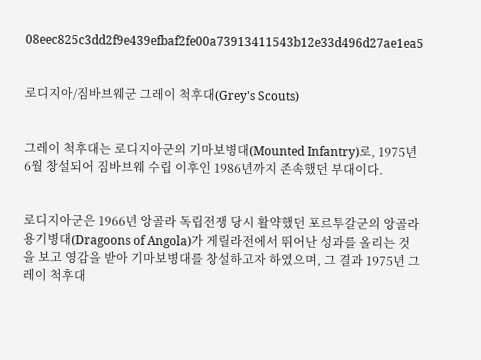08eec825c3dd2f9e439efbaf2fe00a73913411543b12e33d496d27ae1ea5


로디지아/짐바브웨군 그레이 척후대(Grey's Scouts)


그레이 척후대는 로디지아군의 기마보병대(Mounted Infantry)로, 1975년 6월 창설되어 짐바브웨 수립 이후인 1986년까지 존속했던 부대이다.


로디지아군은 1966년 앙골라 독립전쟁 당시 활약했던 포르투갈군의 앙골라 용기병대(Dragoons of Angola)가 게릴라전에서 뛰어난 성과를 올리는 것을 보고 영감을 받아 기마보병대를 창설하고자 하였으며, 그 결과 1975년 그레이 척후대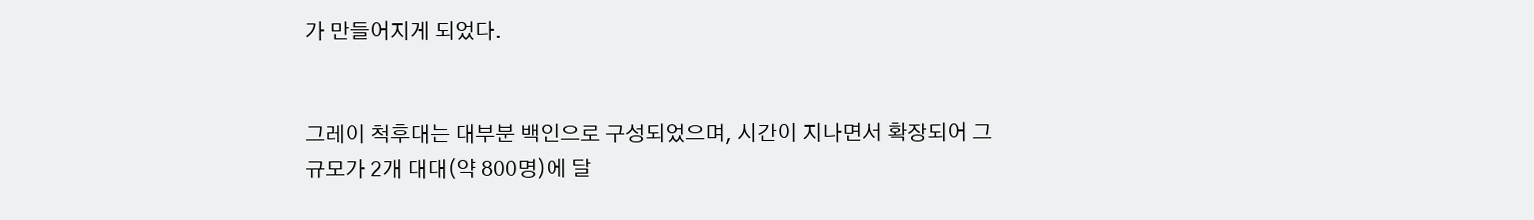가 만들어지게 되었다.


그레이 척후대는 대부분 백인으로 구성되었으며, 시간이 지나면서 확장되어 그 규모가 2개 대대(약 800명)에 달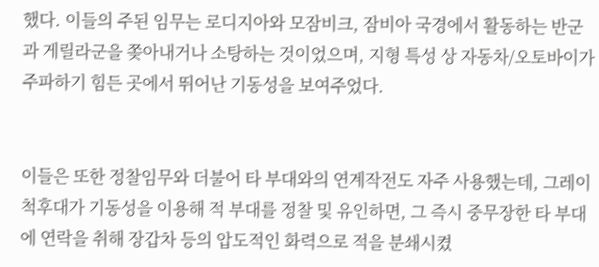했다. 이들의 주된 임무는 로디지아와 모잠비크, 잠비아 국경에서 활동하는 반군과 게릴라군을 쫒아내거나 소탕하는 것이었으며, 지형 특성 상 자동차/오토바이가 주파하기 힘든 곳에서 뛰어난 기동성을 보여주었다.


이들은 또한 정찰임무와 더불어 타 부대와의 연계작전도 자주 사용했는데, 그레이 척후대가 기동성을 이용해 적 부대를 정찰 및 유인하면, 그 즉시 중무장한 타 부대에 연락을 취해 장갑차 등의 압도적인 화력으로 적을 분쇄시켰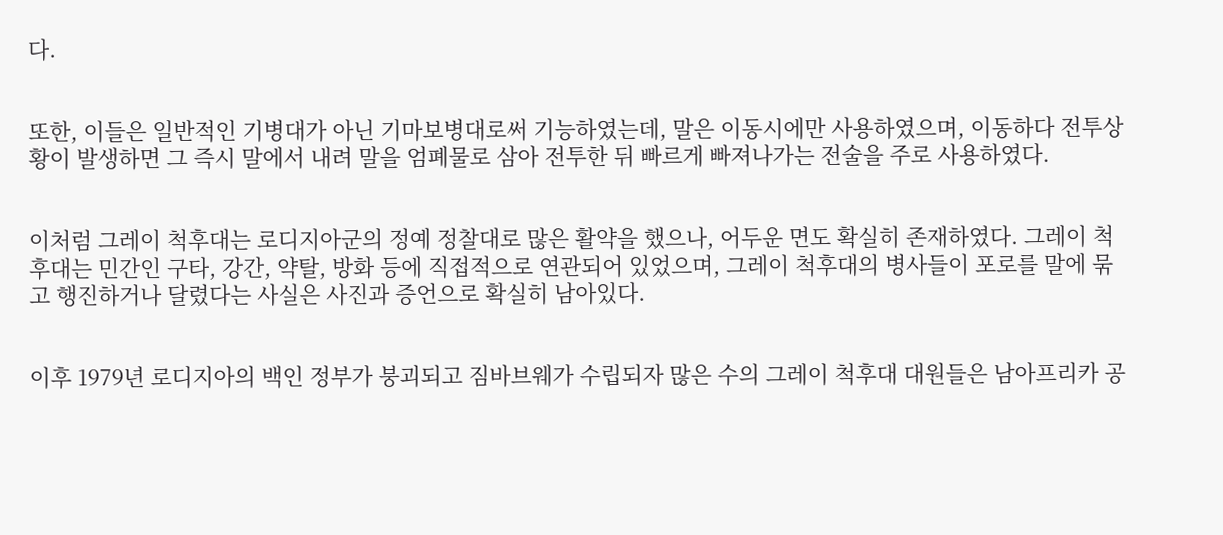다.


또한, 이들은 일반적인 기병대가 아닌 기마보병대로써 기능하였는데, 말은 이동시에만 사용하였으며, 이동하다 전투상황이 발생하면 그 즉시 말에서 내려 말을 엄폐물로 삼아 전투한 뒤 빠르게 빠져나가는 전술을 주로 사용하였다.


이처럼 그레이 척후대는 로디지아군의 정예 정찰대로 많은 활약을 했으나, 어두운 면도 확실히 존재하였다. 그레이 척후대는 민간인 구타, 강간, 약탈, 방화 등에 직접적으로 연관되어 있었으며, 그레이 척후대의 병사들이 포로를 말에 묶고 행진하거나 달렸다는 사실은 사진과 증언으로 확실히 남아있다.


이후 1979년 로디지아의 백인 정부가 붕괴되고 짐바브웨가 수립되자 많은 수의 그레이 척후대 대원들은 남아프리카 공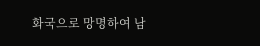화국으로 망명하여 남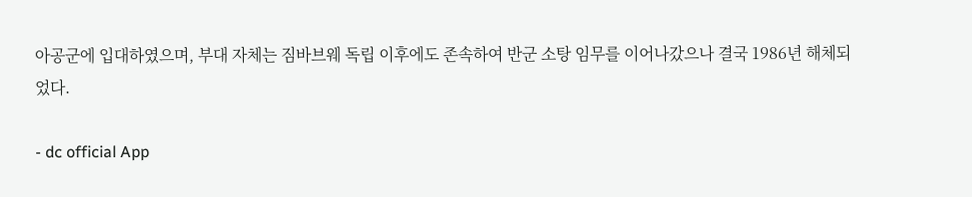아공군에 입대하였으며, 부대 자체는 짐바브웨 독립 이후에도 존속하여 반군 소탕 임무를 이어나갔으나 결국 1986년 해체되었다.

- dc official App